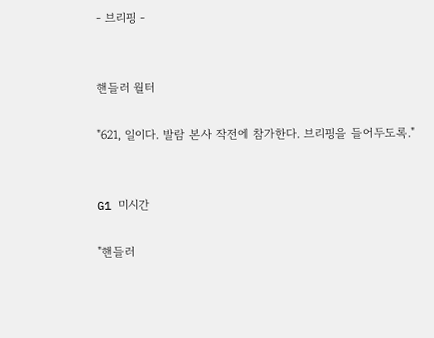- 브리핑 -


핸들러 월터

"621, 일이다. 발람 본사 작전에 참가한다. 브리핑을 들어두도록."


G1 미시간

"핸들러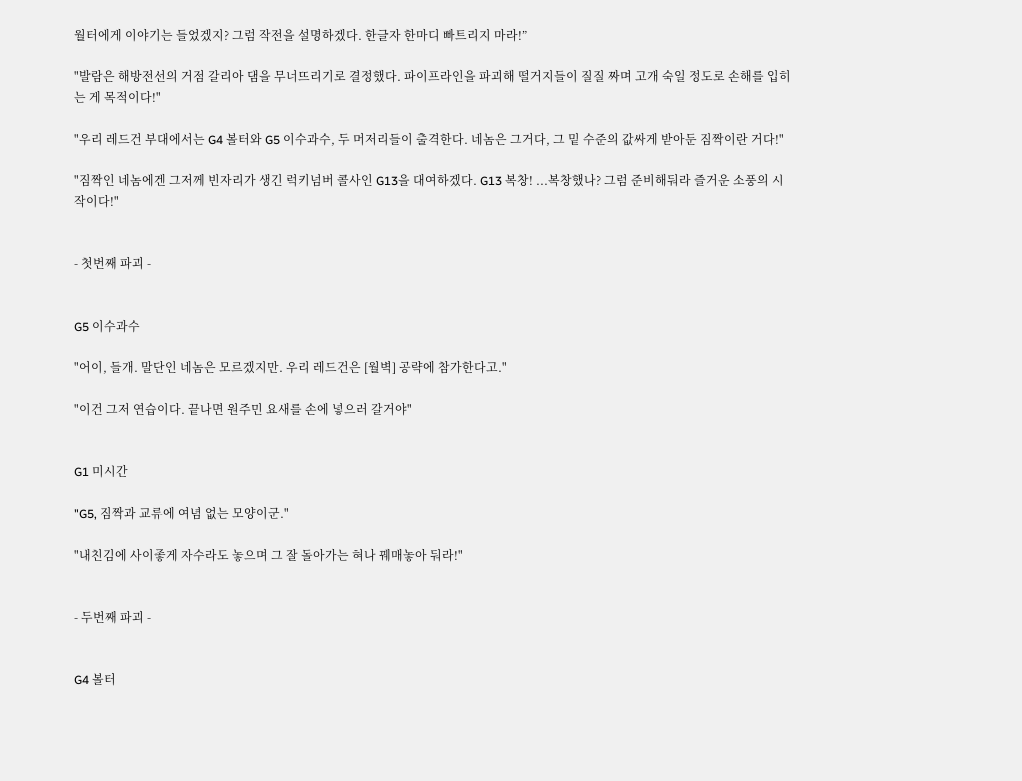월터에게 이야기는 들었겠지? 그럼 작전을 설명하겠다. 한글자 한마디 빠트리지 마라!”

"발람은 해방전선의 거점 갈리아 댐을 무너뜨리기로 결정했다. 파이프라인을 파괴해 떨거지들이 질질 짜며 고개 숙일 정도로 손해를 입히는 게 목적이다!"

"우리 레드건 부대에서는 G4 볼터와 G5 이수과수, 두 머저리들이 출격한다. 네놈은 그거다, 그 밑 수준의 값싸게 받아둔 짐짝이란 거다!"

"짐짝인 네놈에겐 그저께 빈자리가 생긴 럭키넘버 콜사인 G13을 대여하겠다. G13 복창! ...복창했나? 그럼 준비해둬라 즐거운 소풍의 시작이다!"


- 첫번째 파괴 -


G5 이수과수

"어이, 들개. 말단인 네놈은 모르겠지만. 우리 레드건은 [월벽] 공략에 참가한다고."

"이건 그저 연습이다. 끝나면 원주민 요새를 손에 넣으러 갈거야"


G1 미시간

"G5, 짐짝과 교류에 여념 없는 모양이군."

"내친김에 사이좋게 자수라도 놓으며 그 잘 돌아가는 혀나 꿰매놓아 둬라!"


- 두번째 파괴 -


G4 볼터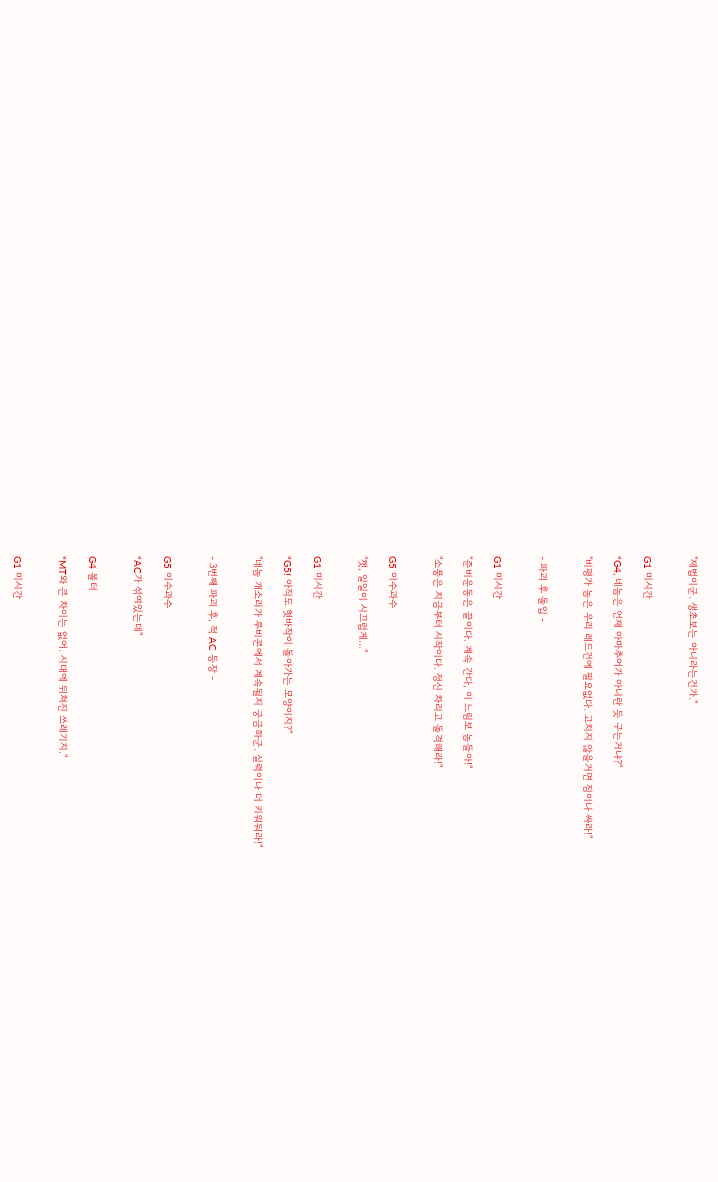"제법이군. 생초보는 아니라는건가."


G1 미시간

"G4, 네놈은 언제 아마추어가 아니란 듯 구는거냐?"

"비평가 놈은 우리 레드건에 필요없다. 고치지 않을거면 짐이나 싸라!"


- 파괴 후 돌입 -


G1 미시간

"준비운동은 끝이다. 계속 간다, 이 느림보 놈들아!"

"소풍은 지금부터 시작이다. 정신 차리고 돌격해라!"


G5 이수과수

"쳇, 일일이 시끄럽게..."


G1 미시간

"G5! 아직도 혓바작이 돌아가는 모양이지?"

"네놈 개소리가 루비콘에서 계속될지 궁금하군. 실력이나 더 키워둬라!"


- 3번째 파괴 후, 적 AC 등장 -


G5 이수과수

"AC가 섞여있는데"


G4 볼터

"MT와 큰 차이는 없어. 시대에 뒤쳐진 쓰레기지."


G1 미시간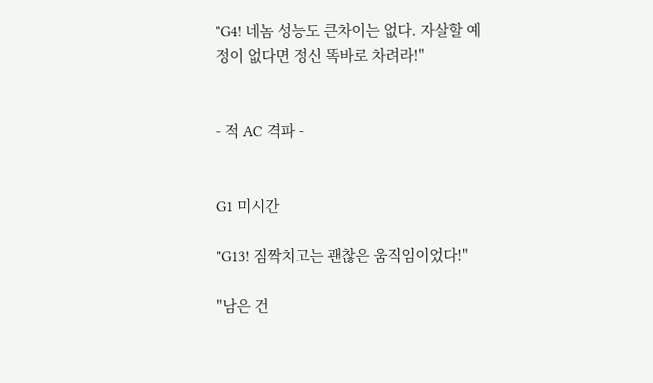"G4! 네놈 성능도 큰차이는 없다. 자살할 예정이 없다면 정신 똑바로 차려라!"


- 적 AC 격파 -


G1 미시간

"G13! 짐짝치고는 괜찮은 움직임이었다!"

"남은 건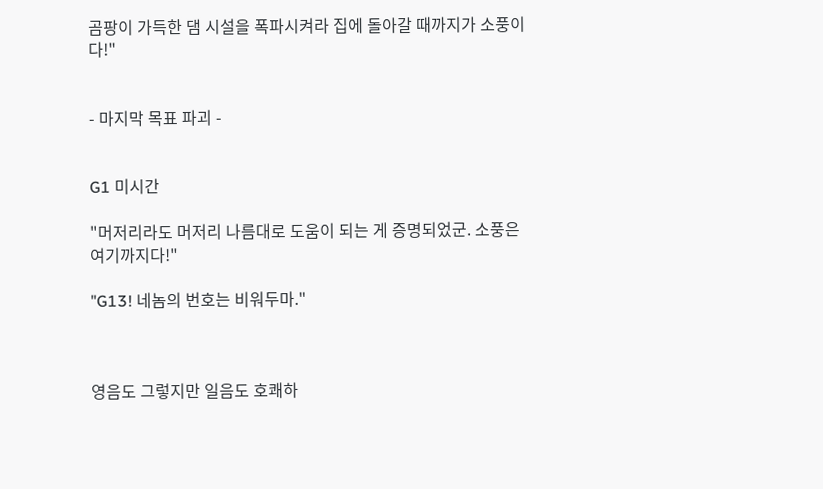곰팡이 가득한 댐 시설을 폭파시켜라 집에 돌아갈 때까지가 소풍이다!"


- 마지막 목표 파괴 -


G1 미시간

"머저리라도 머저리 나름대로 도움이 되는 게 증명되었군. 소풍은 여기까지다!"

"G13! 네놈의 번호는 비워두마."



영음도 그렇지만 일음도 호쾌하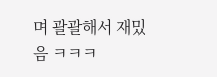며 괄괄해서 재밌음 ㅋㅋㅋ